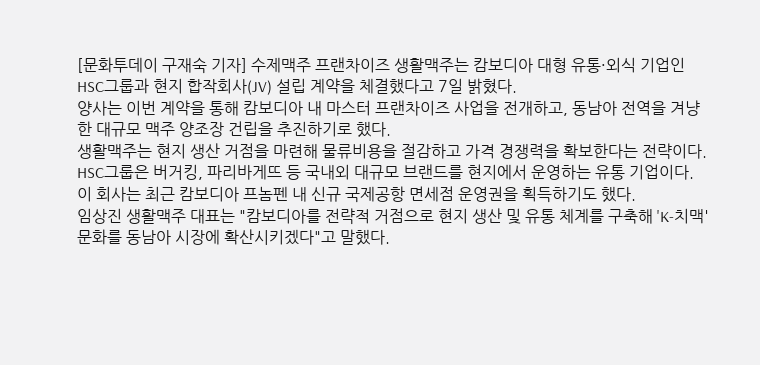[문화투데이 구재숙 기자] 수제맥주 프랜차이즈 생활맥주는 캄보디아 대형 유통·외식 기업인 HSC그룹과 현지 합작회사(JV) 설립 계약을 체결했다고 7일 밝혔다.
양사는 이번 계약을 통해 캄보디아 내 마스터 프랜차이즈 사업을 전개하고, 동남아 전역을 겨냥한 대규모 맥주 양조장 건립을 추진하기로 했다.
생활맥주는 현지 생산 거점을 마련해 물류비용을 절감하고 가격 경쟁력을 확보한다는 전략이다.
HSC그룹은 버거킹, 파리바게뜨 등 국내외 대규모 브랜드를 현지에서 운영하는 유통 기업이다.
이 회사는 최근 캄보디아 프놈펜 내 신규 국제공항 면세점 운영권을 획득하기도 했다.
임상진 생활맥주 대표는 "캄보디아를 전략적 거점으로 현지 생산 및 유통 체계를 구축해 'K-치맥' 문화를 동남아 시장에 확산시키겠다"고 말했다.